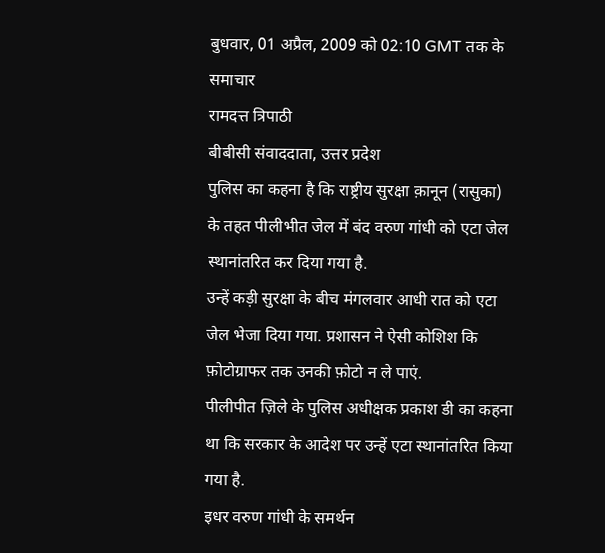बुधवार, 01 अप्रैल, 2009 को 02:10 GMT तक के समाचार
रामदत्त त्रिपाठी
बीबीसी संवाददाता, उत्तर प्रदेश
पुलिस का कहना है कि राष्ट्रीय सुरक्षा क़ानून (रासुका) के तहत पीलीभीत जेल में बंद वरुण गांधी को एटा जेल स्थानांतरित कर दिया गया है.
उन्हें कड़ी सुरक्षा के बीच मंगलवार आधी रात को एटा जेल भेजा दिया गया. प्रशासन ने ऐसी कोशिश कि फ़ोटोग्राफर तक उनकी फ़ोटो न ले पाएं.
पीलीपीत ज़िले के पुलिस अधीक्षक प्रकाश डी का कहना था कि सरकार के आदेश पर उन्हें एटा स्थानांतरित किया गया है.
इधर वरुण गांधी के समर्थन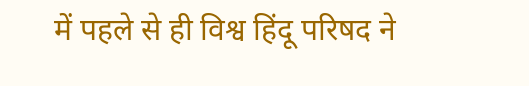में पहले से ही विश्व हिंदू परिषद ने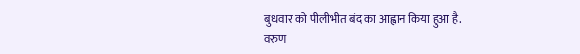बुधवार को पीलीभीत बंद का आह्वान किया हुआ है.
वरुण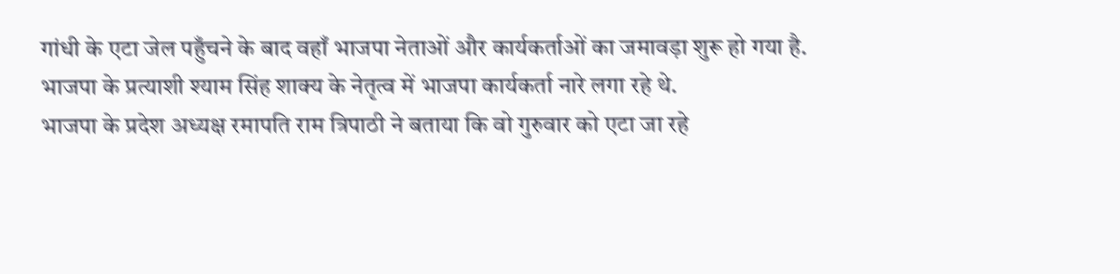गांधी के एटा जेल पहुँचने के बाद वहाँ भाजपा नेताओं और कार्यकर्ताओं का जमावड़ा शुरू हो गया है.
भाजपा के प्रत्याशी श्याम सिंह शाक्य के नेतृत्व में भाजपा कार्यकर्ता नारे लगा रहे थे.
भाजपा के प्रदेश अध्यक्ष रमापति राम त्रिपाठी ने बताया कि वो गुरुवार को एटा जा रहे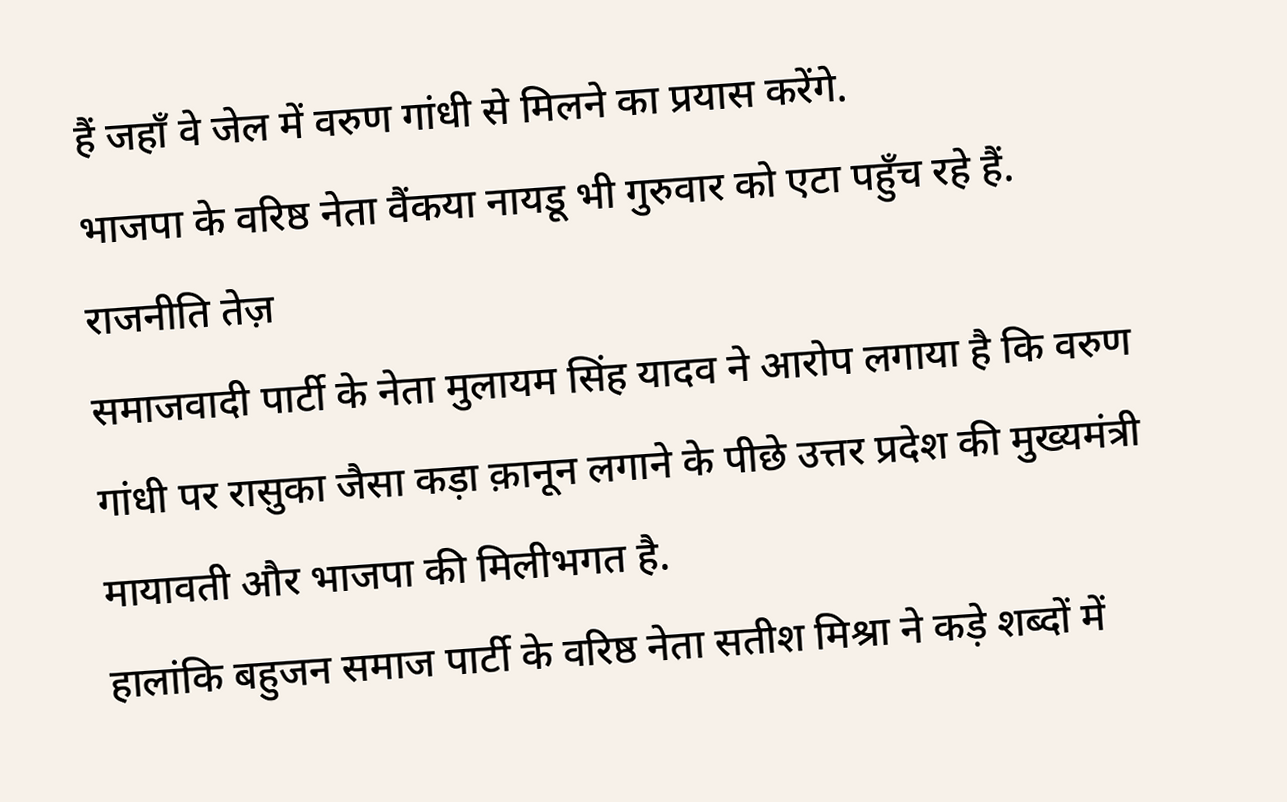हैं जहाँ वे जेल में वरुण गांधी से मिलने का प्रयास करेंगे.
भाजपा के वरिष्ठ नेता वैंकया नायडू भी गुरुवार को एटा पहुँच रहे हैं.
राजनीति तेज़
समाजवादी पार्टी के नेता मुलायम सिंह यादव ने आरोप लगाया है कि वरुण गांधी पर रासुका जैसा कड़ा क़ानून लगाने के पीछे उत्तर प्रदेश की मुख्यमंत्री मायावती और भाजपा की मिलीभगत है.
हालांकि बहुजन समाज पार्टी के वरिष्ठ नेता सतीश मिश्रा ने कड़े शब्दों में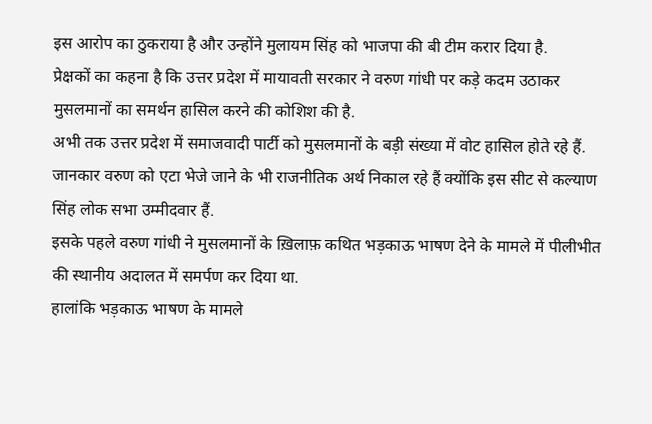इस आरोप का ठुकराया है और उन्होंने मुलायम सिंह को भाजपा की बी टीम करार दिया है.
प्रेक्षकों का कहना है कि उत्तर प्रदेश में मायावती सरकार ने वरुण गांधी पर कड़े कदम उठाकर मुसलमानों का समर्थन हासिल करने की कोशिश की है.
अभी तक उत्तर प्रदेश में समाजवादी पार्टी को मुसलमानों के बड़ी संख्या में वोट हासिल होते रहे हैं.
जानकार वरुण को एटा भेजे जाने के भी राजनीतिक अर्थ निकाल रहे हैं क्योंकि इस सीट से कल्याण सिंह लोक सभा उम्मीदवार हैं.
इसके पहले वरुण गांधी ने मुसलमानों के ख़िलाफ़ कथित भड़काऊ भाषण देने के मामले में पीलीभीत की स्थानीय अदालत में समर्पण कर दिया था.
हालांकि भड़काऊ भाषण के मामले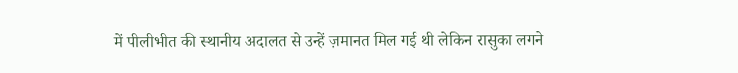में पीलीभीत की स्थानीय अदालत से उन्हें ज़मानत मिल गई थी लेकिन रासुका लगने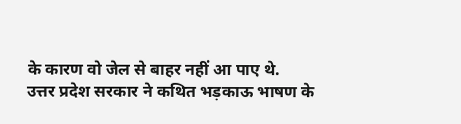के कारण वो जेल से बाहर नहीं आ पाए थे.
उत्तर प्रदेश सरकार ने कथित भड़काऊ भाषण के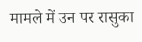मामले में उन पर रासुका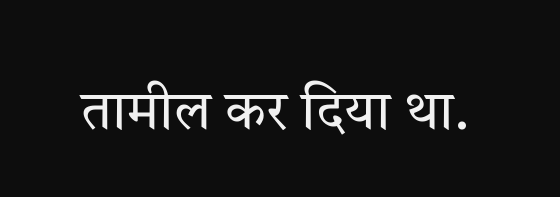तामील कर दिया था.